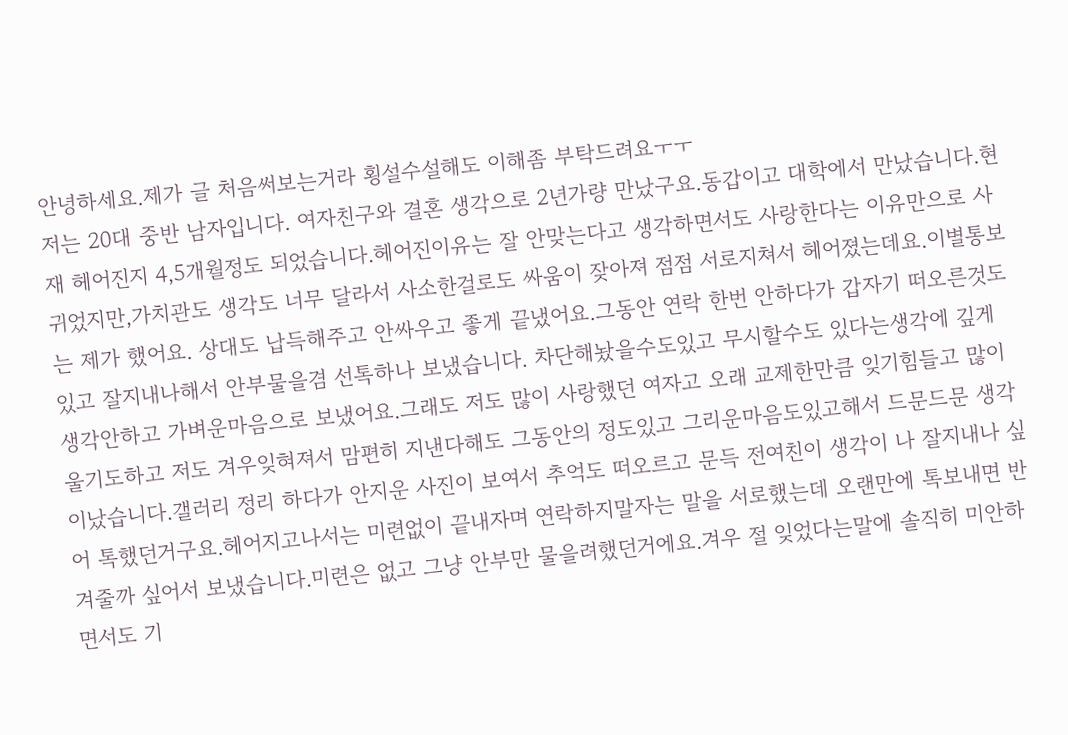안녕하세요.제가 글 처음써보는거라 횡설수설해도 이해좀 부탁드려요ㅜㅜ
저는 20대 중반 남자입니다. 여자친구와 결혼 생각으로 2년가량 만났구요.동갑이고 대학에서 만났습니다.현재 헤어진지 4,5개월정도 되었습니다.헤어진이유는 잘 안맞는다고 생각하면서도 사랑한다는 이유만으로 사귀었지만,가치관도 생각도 너무 달라서 사소한걸로도 싸움이 잦아져 점점 서로지쳐서 헤어졌는데요.이별통보는 제가 했어요. 상대도 납득해주고 안싸우고 좋게 끝냈어요.그동안 연락 한번 안하다가 갑자기 떠오른것도있고 잘지내나해서 안부물을겸 선톡하나 보냈습니다. 차단해놨을수도있고 무시할수도 있다는생각에 깊게 생각안하고 가벼운마음으로 보냈어요.그래도 저도 많이 사랑했던 여자고 오래 교제한만큼 잊기힘들고 많이 울기도하고 저도 겨우잊혀져서 맘편히 지낸다해도 그동안의 정도있고 그리운마음도있고해서 드문드문 생각이났습니다.갤러리 정리 하다가 안지운 사진이 보여서 추억도 떠오르고 문득 전여친이 생각이 나 잘지내나 싶어 톡했던거구요.헤어지고나서는 미련없이 끝내자며 연락하지말자는 말을 서로했는데 오랜만에 톡보내면 반겨줄까 싶어서 보냈습니다.미련은 없고 그냥 안부만 물을려했던거에요.겨우 절 잊었다는말에 솔직히 미안하면서도 기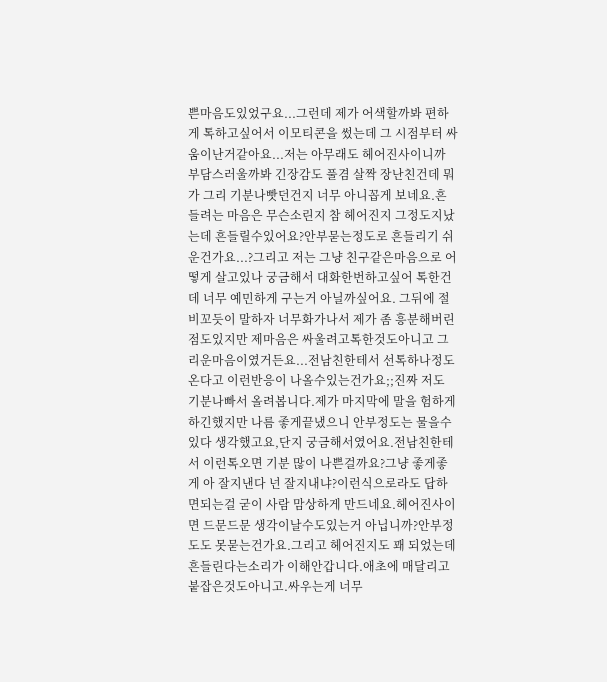쁜마음도있었구요...그런데 제가 어색할까봐 편하게 톡하고싶어서 이모티콘을 썼는데 그 시점부터 싸움이난거같아요...저는 아무래도 헤어진사이니까 부담스러울까봐 긴장감도 풀겸 살짝 장난친건데 뭐가 그리 기분나빳던건지 너무 아니꼽게 보네요.흔들려는 마음은 무슨소린지 참 헤어진지 그정도지났는데 흔들릴수있어요?안부묻는정도로 흔들리기 쉬운건가요...?그리고 저는 그냥 친구같은마음으로 어떻게 살고있나 궁금해서 대화한번하고싶어 톡한건데 너무 예민하게 구는거 아닐까싶어요. 그뒤에 절 비꼬듯이 말하자 너무화가나서 제가 좀 흥분해버린점도있지만 제마음은 싸울려고톡한것도아니고 그리운마음이였거든요...전남친한테서 선톡하나정도 온다고 이런반응이 나올수있는건가요;;진짜 저도 기분나빠서 올려봅니다.제가 마지막에 말을 험하게하긴했지만 나름 좋게끝냈으니 안부정도는 물을수있다 생각했고요,단지 궁금해서였어요.전남친한테서 이런톡오면 기분 많이 나쁜걸까요?그냥 좋게좋게 아 잘지낸다 넌 잘지내냐?이런식으로라도 답하면되는걸 굳이 사람 맘상하게 만드네요.헤어진사이면 드문드문 생각이날수도있는거 아닙니까?안부정도도 못묻는건가요.그리고 헤어진지도 꽤 되었는데 흔들린다는소리가 이해안갑니다.애초에 매달리고 붙잡은것도아니고.싸우는게 너무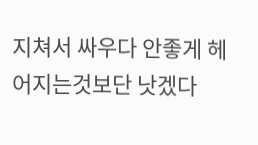지쳐서 싸우다 안좋게 헤어지는것보단 낫겠다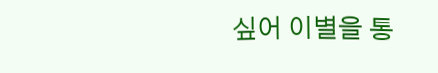싶어 이별을 통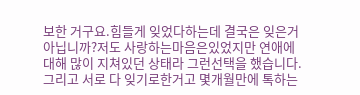보한 거구요.힘들게 잊었다하는데 결국은 잊은거아닙니까?저도 사랑하는마음은있었지만 연애에 대해 많이 지쳐있던 상태라 그런선택을 했습니다.그리고 서로 다 잊기로한거고 몇개월만에 톡하는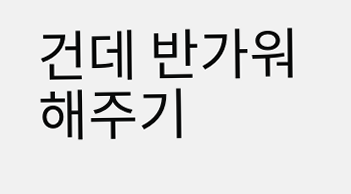건데 반가워해주기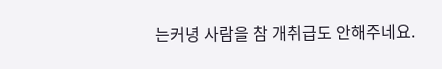는커녕 사람을 참 개취급도 안해주네요.